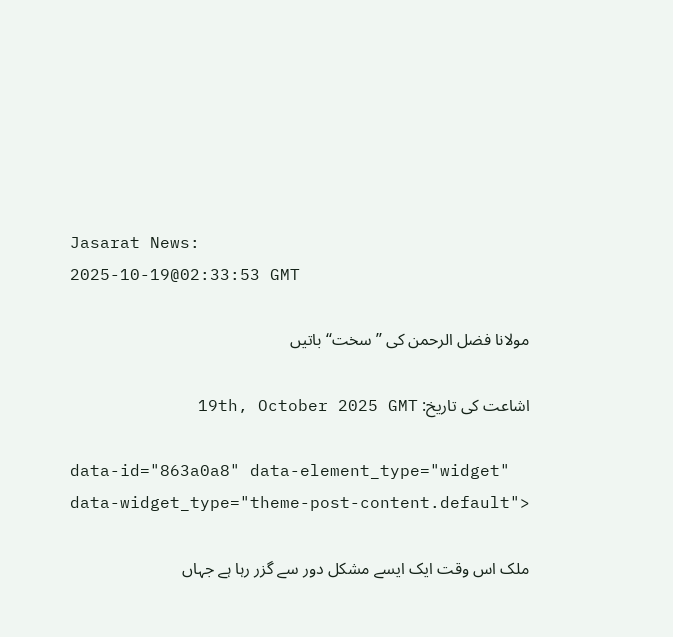Jasarat News:
2025-10-19@02:33:53 GMT

مولانا فضل الرحمن کی ’’سخت‘‘ باتیں

اشاعت کی تاریخ: 19th, October 2025 GMT

data-id="863a0a8" data-element_type="widget" data-widget_type="theme-post-content.default">

ملک اس وقت ایک ایسے مشکل دور سے گزر رہا ہے جہاں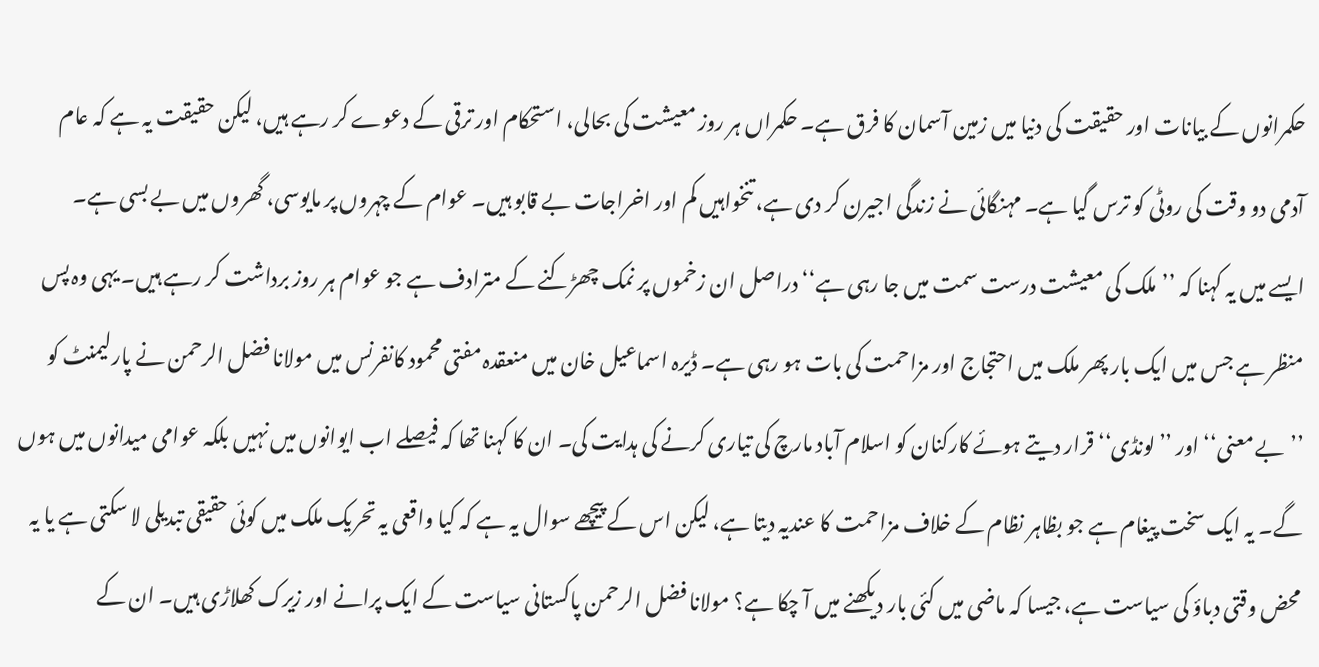حکمرانوں کے بیانات اور حقیقت کی دنیا میں زمین آسمان کا فرق ہے۔ حکمراں ہر روز معیشت کی بحالی، استحکام اور ترقی کے دعوے کر رہے ہیں، لیکن حقیقت یہ ہے کہ عام آدمی دو وقت کی روٹی کو ترس گیا ہے۔ مہنگائی نے زندگی اجیرن کر دی ہے، تنخواہیں کم اور اخراجات بے قابو ہیں۔ عوام کے چہروں پر مایوسی، گھروں میں بے بسی ہے۔ ایسے میں یہ کہنا کہ ’’ملک کی معیشت درست سمت میں جا رہی ہے‘‘ دراصل ان زخموں پر نمک چھڑکنے کے مترادف ہے جو عوام ہر روز برداشت کر رہے ہیں۔ یہی وہ پس منظر ہے جس میں ایک بار پھر ملک میں احتجاج اور مزاحمت کی بات ہو رہی ہے۔ ڈیرہ اسماعیل خان میں منعقدہ مفتی محمود کانفرنس میں مولانا فضل الرحمن نے پارلیمنٹ کو ’’بے معنی‘‘ اور ’’لونڈی‘‘ قرار دیتے ہوئے کارکنان کو اسلام آباد مارچ کی تیاری کرنے کی ہدایت کی۔ ان کا کہنا تھا کہ فیصلے اب ایوانوں میں نہیں بلکہ عوامی میدانوں میں ہوں گے۔ یہ ایک سخت پیغام ہے جو بظاہر نظام کے خلاف مزاحمت کا عندیہ دیتا ہے، لیکن اس کے پیچھے سوال یہ ہے کہ کیا واقعی یہ تحریک ملک میں کوئی حقیقی تبدیلی لا سکتی ہے یا یہ محض وقتی دباؤ کی سیاست ہے، جیسا کہ ماضی میں کئی بار دیکھنے میں آ چکا ہے؟ مولانا فضل الرحمن پاکستانی سیاست کے ایک پرانے اور زیرک کھلاڑی ہیں۔ ان کے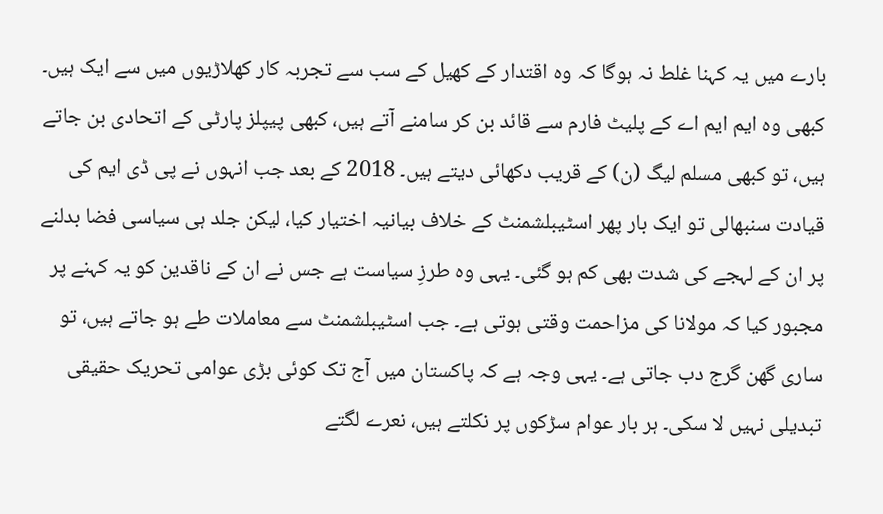بارے میں یہ کہنا غلط نہ ہوگا کہ وہ اقتدار کے کھیل کے سب سے تجربہ کار کھلاڑیوں میں سے ایک ہیں۔ کبھی وہ ایم ایم اے کے پلیٹ فارم سے قائد بن کر سامنے آتے ہیں، کبھی پیپلز پارٹی کے اتحادی بن جاتے ہیں، تو کبھی مسلم لیگ (ن) کے قریب دکھائی دیتے ہیں۔ 2018 کے بعد جب انہوں نے پی ڈی ایم کی قیادت سنبھالی تو ایک بار پھر اسٹیبلشمنٹ کے خلاف بیانیہ اختیار کیا، لیکن جلد ہی سیاسی فضا بدلنے پر ان کے لہجے کی شدت بھی کم ہو گئی۔ یہی وہ طرزِ سیاست ہے جس نے ان کے ناقدین کو یہ کہنے پر مجبور کیا کہ مولانا کی مزاحمت وقتی ہوتی ہے۔ جب اسٹیبلشمنٹ سے معاملات طے ہو جاتے ہیں، تو ساری گھن گرج دب جاتی ہے۔ یہی وجہ ہے کہ پاکستان میں آج تک کوئی بڑی عوامی تحریک حقیقی تبدیلی نہیں لا سکی۔ ہر بار عوام سڑکوں پر نکلتے ہیں، نعرے لگتے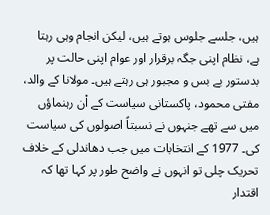ہیں، جلسے جلوس ہوتے ہیں، لیکن انجام وہی رہتا ہے، نظام اپنی جگہ برقرار اور عوام اپنی حالت پر بدستور بے بس و مجبور ہی رہتے ہیں۔ مولانا کے والد، مفتی محمود، پاکستانی سیاست کے اْن رہنماؤں میں سے تھے جنہوں نے نسبتاً اصولوں کی سیاست کی۔ 1977 کے انتخابات میں جب دھاندلی کے خلاف تحریک چلی تو انہوں نے واضح طور پر کہا تھا کہ اقتدار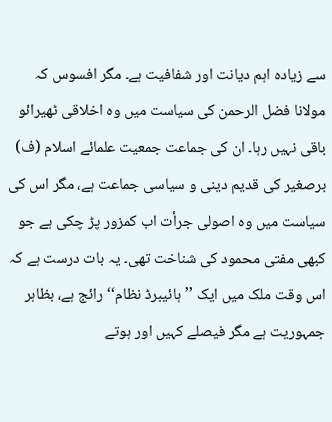سے زیادہ اہم دیانت اور شفافیت ہے۔ مگر افسوس کہ مولانا فضل الرحمن کی سیاست میں وہ اخلاقی ٹھیرائو باقی نہیں رہا۔ ان کی جماعت جمعیت علمائے اسلام (ف) برصغیر کی قدیم دینی و سیاسی جماعت ہے، مگر اس کی سیاست میں وہ اصولی جرأت اب کمزور پڑ چکی ہے جو کبھی مفتی محمود کی شناخت تھی۔ یہ بات درست ہے کہ اس وقت ملک میں ایک ’’ہائیبرڈ نظام‘‘ رائج ہے، بظاہر جمہوریت ہے مگر فیصلے کہیں اور ہوتے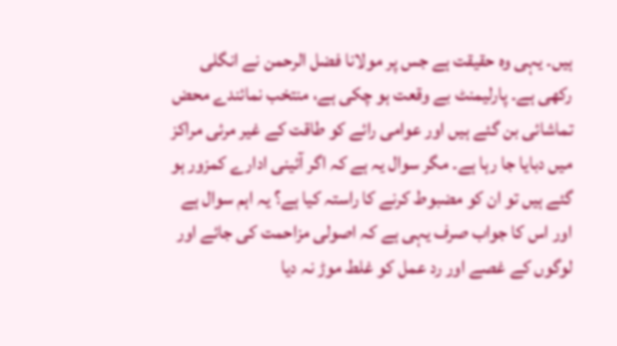ہیں۔ یہی وہ حقیقت ہے جس پر مولانا فضل الرحمن نے انگلی رکھی ہے۔ پارلیمنٹ بے وقعت ہو چکی ہے، منتخب نمائندے محض تماشائی بن گئے ہیں اور عوامی رائے کو طاقت کے غیر مرئی مراکز میں دبایا جا رہا ہے۔ مگر سوال یہ ہے کہ اگر آئینی ادارے کمزور ہو گئے ہیں تو ان کو مضبوط کرنے کا راستہ کیا ہے؟ یہ اہم سوال ہے اور اس کا جواب صرف یہی ہے کہ اصولی مزاحمت کی جائے اور لوگوں کے غصے اور رد عمل کو غلط موڑ نہ دیا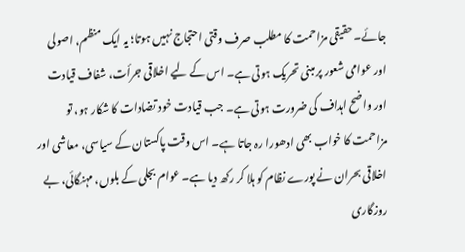جائے۔ حقیقی مزاحمت کا مطلب صرف وقتی احتجاج نہیں ہوتا؛ یہ ایک منظم، اصولی اور عوامی شعور پر مبنی تحریک ہوتی ہے۔ اس کے لیے اخلاقی جرأت، شفاف قیادت اور واضح اہداف کی ضرورت ہوتی ہے۔ جب قیادت خود تضادات کا شکار ہو، تو مزاحمت کا خواب بھی ادھورا رہ جاتا ہے۔ اس وقت پاکستان کے سیاسی، معاشی اور اخلاقی بحران نے پورے نظام کو ہلا کر رکھ دیا ہے۔ عوام بجلی کے بلوں، مہنگائی، بے روزگاری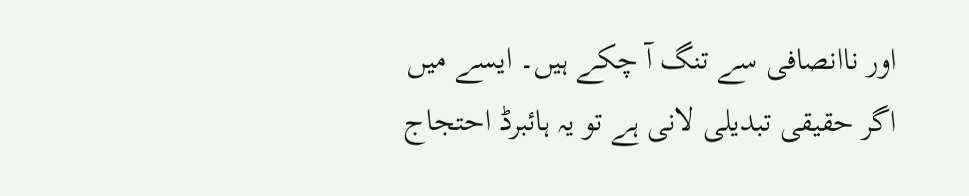اور ناانصافی سے تنگ آ چکے ہیں۔ ایسے میں اگر حقیقی تبدیلی لانی ہے تو یہ ہائبرڈ احتجاج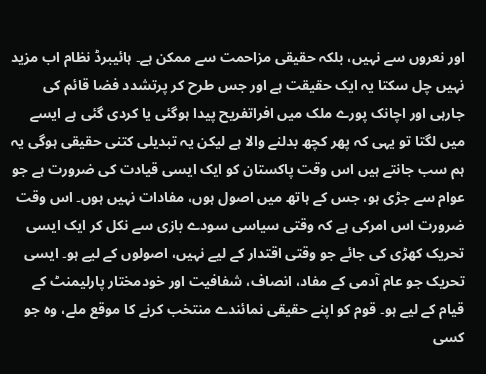اور نعروں سے نہیں، بلکہ حقیقی مزاحمت سے ممکن ہے۔ ہائیبرڈ نظام اب مزید نہیں چل سکتا یہ ایک حقیقت ہے اور جس طرح کر پرتشدد فضا قائم کی جارہی اور اچانک پورے ملک میں افراتفریح پیدا ہوگئی یا کردی گئی ہے ایسے میں لگتا تو یہی کہ پھر کچھ بدلنے والا ہے لیکن یہ تبدیلی کتنی حقیقی ہوگی یہ ہم سب جانتے ہیں اس وقت پاکستان کو ایک ایسی قیادت کی ضرورت ہے جو عوام سے جڑی ہو، جس کے ہاتھ میں اصول ہوں، مفادات نہیں ہوں۔ اس وقت ضرورت اس امرکی ہے کہ وقتی سیاسی سودے بازی سے نکل کر ایک ایسی تحریک کھڑی کی جائے جو وقتی اقتدار کے لیے نہیں، اصولوں کے لیے ہو۔ ایسی تحریک جو عام آدمی کے مفاد، انصاف، شفافیت اور خودمختار پارلیمنٹ کے قیام کے لیے ہو۔ قوم کو اپنے حقیقی نمائندے منتخب کرنے کا موقع ملے، وہ جو کسی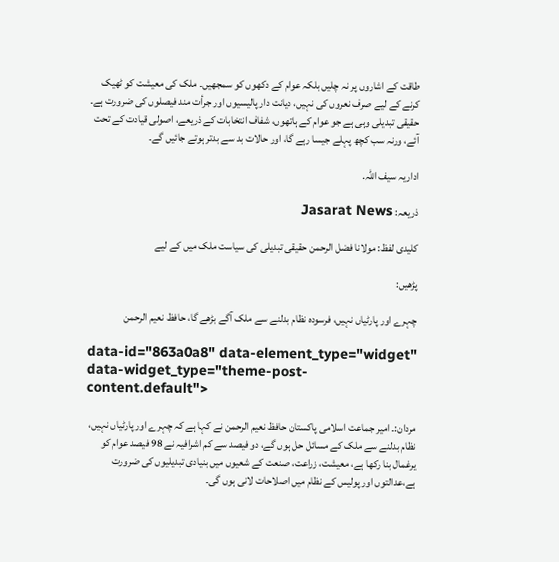طاقت کے اشاروں پر نہ چلیں بلکہ عوام کے دکھوں کو سمجھیں۔ ملک کی معیشت کو ٹھیک کرنے کے لیے صرف نعروں کی نہیں، دیانت دار پالیسیوں اور جرأت مند فیصلوں کی ضرورت ہے۔ حقیقی تبدیلی وہی ہے جو عوام کے ہاتھوں، شفاف انتخابات کے ذریعے، اصولی قیادت کے تحت آئے، ورنہ سب کچھ پہلے جیسا رہے گا، اور حالات بد سے بدتر ہوتے جائیں گے۔

اداریہ سیف اللہ.

ذریعہ: Jasarat News

کلیدی لفظ: مولانا فضل الرحمن حقیقی تبدیلی کی سیاست ملک میں کے لیے

پڑھیں:

چہرے اور پارٹیاں نہیں، فرسودہ نظام بدلنے سے ملک آگے بڑھے گا، حافظ نعیم الرحمن

data-id="863a0a8" data-element_type="widget" data-widget_type="theme-post-content.default">

مردان:۔ امیر جماعت اسلامی پاکستان حافظ نعیم الرحمن نے کہا ہے کہ چہرے اور پارٹیاں نہیں، نظام بدلنے سے ملک کے مسائل حل ہوں گے، دو فیصد سے کم اشرافیہ نے 98 فیصد عوام کو یرغمال بنا رکھا ہے، معیشت، زراعت، صنعت کے شعیوں میں بنیادی تبدیلیوں کی ضرورت ہے،عدالتوں اور پولیس کے نظام میں اصلاحات لانی ہوں گی۔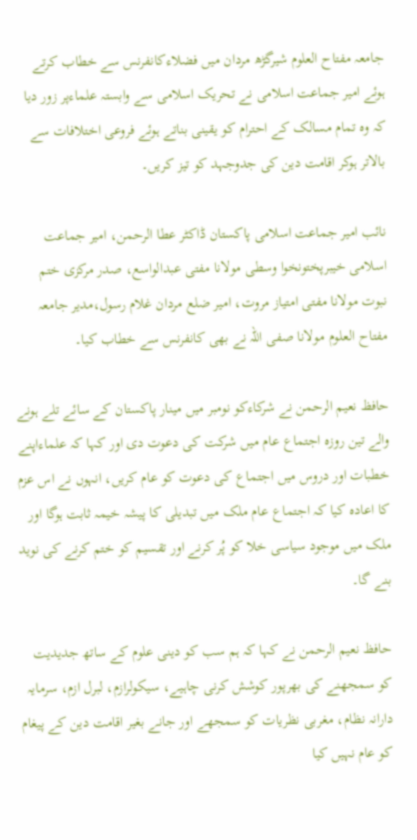جامعہ مفتاح العلوم شیرگڑھ مردان میں فضلاءکانفرنس سے خطاب کرتے ہوئے امیر جماعت اسلامی نے تحریک اسلامی سے وابستہ علماءپر زور دیا کہ وہ تمام مسالک کے احترام کو یقینی بناتے ہوئے فروعی اختلافات سے بالاتر ہوکر اقامت دین کی جدوجہد کو تیز کریں۔

نائب امیر جماعت اسلامی پاکستان ڈاکٹر عطا الرحمن، امیر جماعت اسلامی خیبرپختونخوا وسطی مولانا مفتی عبدالواسع، صدر مرکزی ختم نبوت مولانا مفتی امتیاز مروت، امیر ضلع مردان غلام رسول،مدیر جامعہ مفتاح العلوم مولانا صفی اللہ نے بھی کانفرنس سے خطاب کیا۔

حافظ نعیم الرحمن نے شرکاءکو نومبر میں مینار پاکستان کے سائے تلے ہونے والے تین روزہ اجتماع عام میں شرکت کی دعوت دی اور کہا کہ علماءاپنے خطبات اور دروس میں اجتماع کی دعوت کو عام کریں، انہوں نے اس عزم کا اعادہ کیا کہ اجتماع عام ملک میں تبدیلی کا پیشہ خیمہ ثابت ہوگا اور ملک میں موجود سیاسی خلا کو پُر کرنے اور تقسیم کو ختم کرنے کی نوید بنے گا۔

حافظ نعیم الرحمن نے کہا کہ ہم سب کو دینی علوم کے ساتھ جدیدیت کو سمجھنے کی بھرپور کوشش کرنی چاہیے، سیکولرازم، لبرل ازم، سرمایہ دارانہ نظام، مغربی نظریات کو سمجھے اور جانے بغیر اقامت دین کے پیغام کو عام نہیں کیا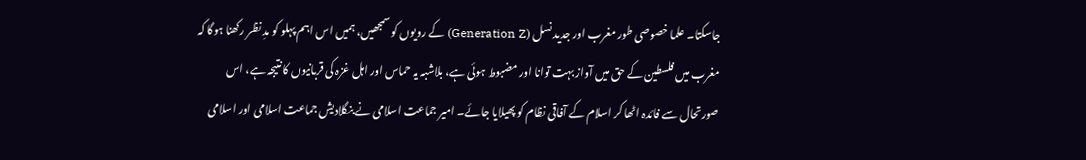جاسکتا۔ علما خصوصی طور مغرب اور جدید نسل (Generation Z) کے رویوں کو سمجھیں، ہمیں اس اہم پہلو کو مدِ نظر رکھنا ہوگا کہ مغرب میں فلسطین کے حق میں آواز بہت توانا اور مضبوط ہوئی ہے، بلاشبہ یہ حماس اور اہل غزہ کی قربانیوں کا نتیجہ ہے، اس صورتحال سے فائدہ اٹھا کر اسلام کے آفاقی نظام کو پھیلایا جائے۔ امیر جماعت اسلامی نے بنگلادیش جماعت اسلامی اور اسلامی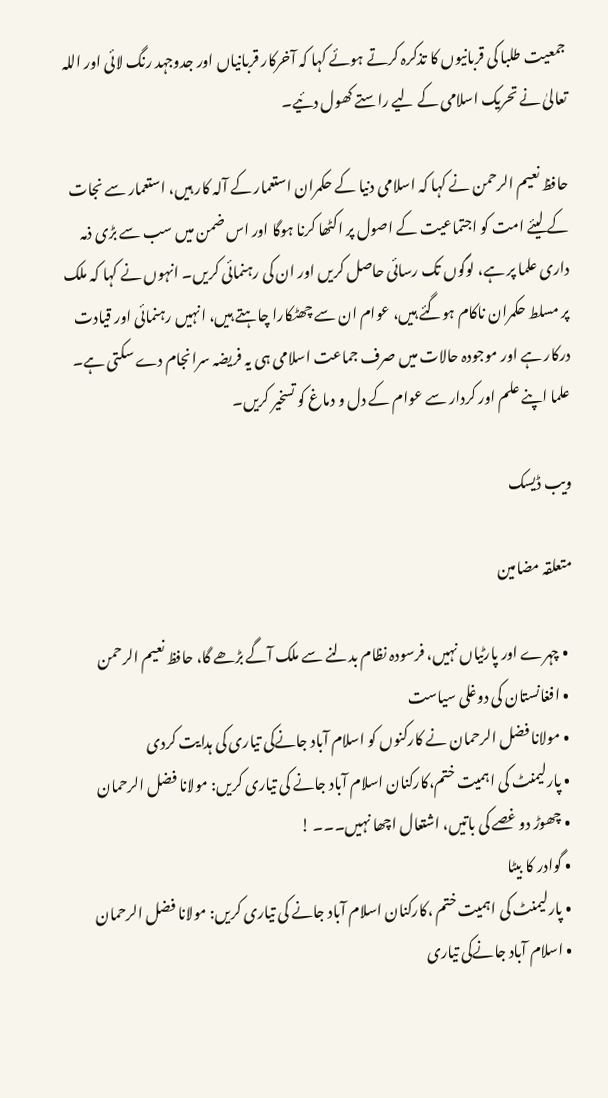جمعیت طلبا کی قربانیوں کا تذکرہ کرتے ہوئے کہا کہ آخرکار قربانیاں اور جدوجہد رنگ لائی اور اللہ تعالیٰ نے تحریک اسلامی کے لیے راستے کھول دئیے۔

حافظ نعیم الرحمن نے کہا کہ اسلامی دنیا کے حکمران استعمار کے آلہ کار ہیں، استعمار سے نجات کے لیئے امت کو اجتماعیت کے اصول پر اکٹھا کرنا ہوگا اور اس ضمن میں سب سے بڑی ذمہ داری علما پر ہے، لوگوں تک رسائی حاصل کریں اور ان کی رہنمائی کریں۔ انہوں نے کہا کہ ملک پر مسلط حکمران ناکام ہوگئے ہیں، عوام ان سے چھٹکارا چاہتے ہیں، انہیں رہنمائی اور قیادت درکار ہے اور موجودہ حالات میں صرف جماعت اسلامی ہی یہ فریضہ سرانجام دے سکتی ہے۔ علما اپنے علم اور کردار سے عوام کے دل و دماغ کو تسخیر کریں۔

ویب ڈیسک

متعلقہ مضامین

  • چہرے اور پارٹیاں نہیں، فرسودہ نظام بدلنے سے ملک آگے بڑھے گا، حافظ نعیم الرحمن
  • افغانستان کی دوغلی سیاست
  • مولانا فضل الرحمان نے کارکنوں کو اسلام آباد جانےکی تیاری کی ہدایت کردی
  • پارلیمنٹ کی اہمیت ختم،کارکنان اسلام آباد جانے کی تیاری کریں: مولانا فضل الرحمان
  • چھوڑ دو غصے کی باتیں، اشتعال اچھا نہیں۔۔۔ !
  • گوادر کا بیٹا
  • پارلیمنٹ کی اہمیت ختم ،کارکنان اسلام آباد جانے کی تیاری کریں: مولانا فضل الرحمان
  • اسلام آباد جانےکی تیاری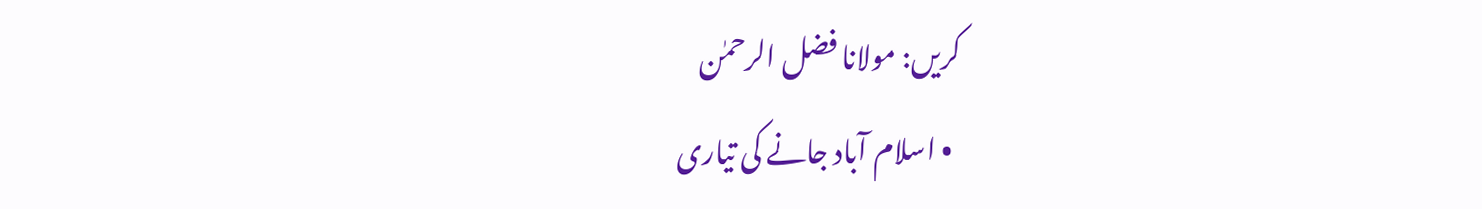کریں: مولانا فضل الرحمٰن
  • اسلام آباد جانے کی تیاری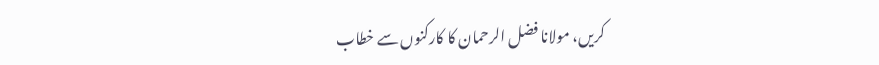کریں، مولانا فضل الرحمان کا کارکنوں سے خطاب